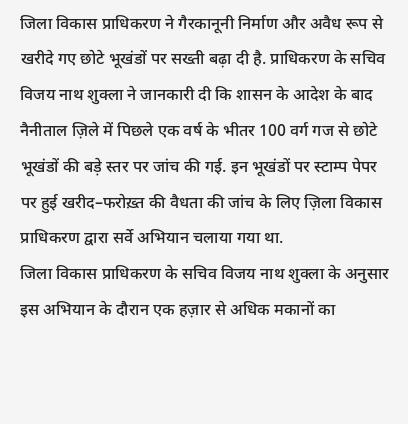जिला विकास प्राधिकरण ने गैरकानूनी निर्माण और अवैध रूप से खरीदे गए छोटे भूखंडों पर सख्ती बढ़ा दी है. प्राधिकरण के सचिव विजय नाथ शुक्ला ने जानकारी दी कि शासन के आदेश के बाद नैनीताल ज़िले में पिछले एक वर्ष के भीतर 100 वर्ग गज से छोटे भूखंडों की बड़े स्तर पर जांच की गई. इन भूखंडों पर स्टाम्प पेपर पर हुई खरीद–फरोख़्त की वैधता की जांच के लिए ज़िला विकास प्राधिकरण द्वारा सर्वे अभियान चलाया गया था.
जिला विकास प्राधिकरण के सचिव विजय नाथ शुक्ला के अनुसार इस अभियान के दौरान एक हज़ार से अधिक मकानों का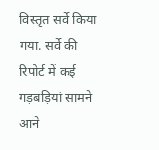विस्तृत सर्वे किया गया. सर्वे की रिपोर्ट में कई गड़बड़ियां सामने आने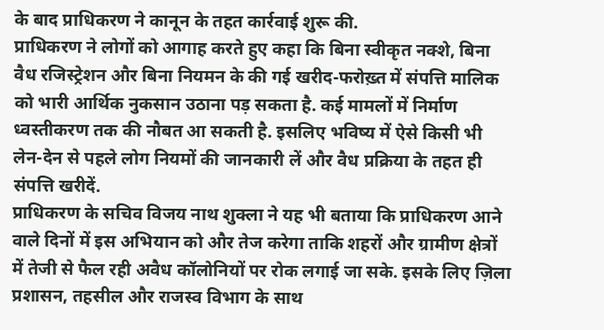के बाद प्राधिकरण ने कानून के तहत कार्रवाई शुरू की.
प्राधिकरण ने लोगों को आगाह करते हुए कहा कि बिना स्वीकृत नक्शे, बिना वैध रजिस्ट्रेशन और बिना नियमन के की गई खरीद-फरोख़्त में संपत्ति मालिक को भारी आर्थिक नुकसान उठाना पड़ सकता है. कई मामलों में निर्माण ध्वस्तीकरण तक की नौबत आ सकती है. इसलिए भविष्य में ऐसे किसी भी लेन-देन से पहले लोग नियमों की जानकारी लें और वैध प्रक्रिया के तहत ही संपत्ति खरीदें.
प्राधिकरण के सचिव विजय नाथ शुक्ला ने यह भी बताया कि प्राधिकरण आने वाले दिनों में इस अभियान को और तेज करेगा ताकि शहरों और ग्रामीण क्षेत्रों में तेजी से फैल रही अवैध कॉलोनियों पर रोक लगाई जा सके. इसके लिए ज़िला प्रशासन, तहसील और राजस्व विभाग के साथ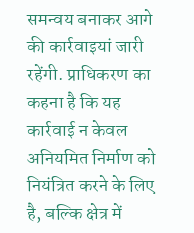समन्वय बनाकर आगे की कार्रवाइयां जारी रहेंगी. प्राधिकरण का कहना है कि यह कार्रवाई न केवल अनियमित निर्माण को नियंत्रित करने के लिए है, बल्कि क्षेत्र में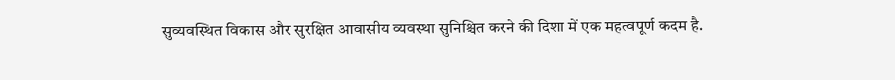सुव्यवस्थित विकास और सुरक्षित आवासीय व्यवस्था सुनिश्चित करने की दिशा में एक महत्वपूर्ण कदम है.